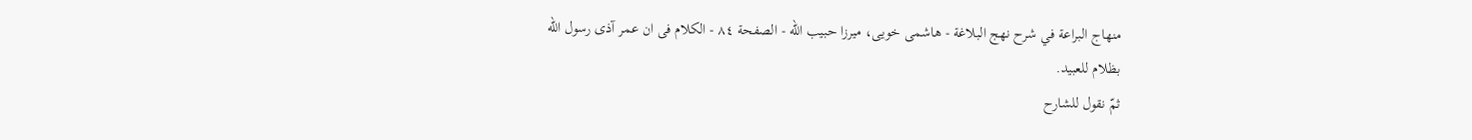منهاج البراعة في شرح نهج البلاغة - هاشمى خويى، ميرزا حبيب الله - الصفحة ٨٤ - الكلام فى ان عمر آذى رسول الله
بظلام للعبيد.
ثمّ نقول للشارح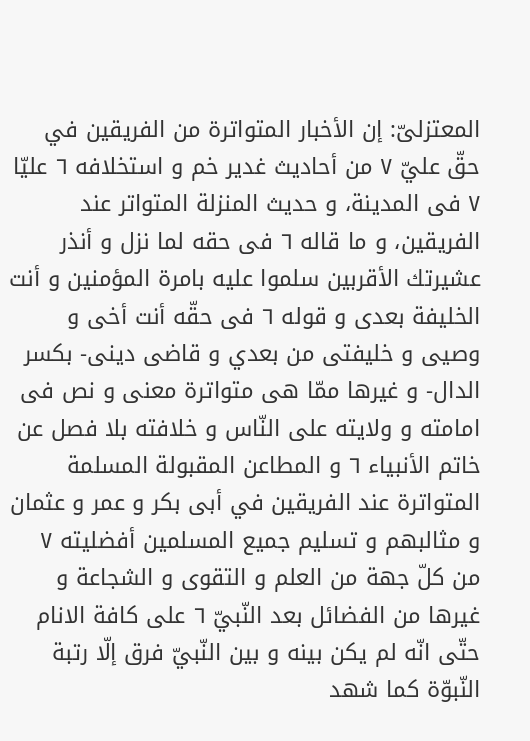المعتزلىّ: إن الأخبار المتواترة من الفريقين في حقّ عليّ ٧ من أحاديث غدير خم و استخلافه ٦ عليّا ٧ فى المدينة، و حديث المنزلة المتواتر عند الفريقين، و ما قاله ٦ فى حقه لما نزل و أنذر عشيرتك الأقربين سلموا عليه بامرة المؤمنين و أنت الخليفة بعدى و قوله ٦ فى حقّه أنت أخى و وصيى و خليفتى من بعدي و قاضى دينى- بكسر الدال- و غيرها ممّا هى متواترة معنى و نص فى امامته و ولايته على النّاس و خلافته بلا فصل عن خاتم الأنبياء ٦ و المطاعن المقبولة المسلمة المتواترة عند الفريقين في أبى بكر و عمر و عثمان و مثالبهم و تسليم جميع المسلمين أفضليته ٧ من كلّ جهة من العلم و التقوى و الشجاعة و غيرها من الفضائل بعد النّبيّ ٦ على كافة الانام حتّى انّه لم يكن بينه و بين النّبيّ فرق إلّا رتبة النّبوّة كما شهد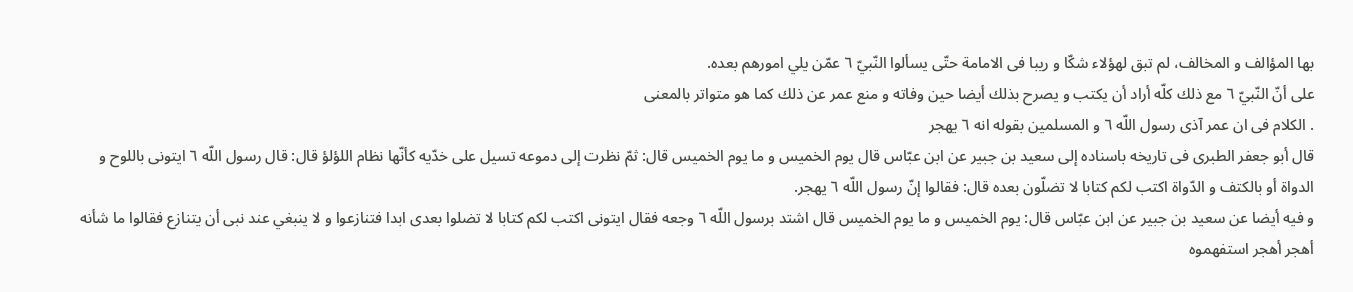بها المؤالف و المخالف، لم تبق لهؤلاء شكّا و ريبا فى الامامة حتّى يسألوا النّبيّ ٦ عمّن يلي امورهم بعده.
على أنّ النّبيّ ٦ مع ذلك كلّه أراد أن يكتب و يصرح بذلك أيضا حين وفاته و منع عمر عن ذلك كما هو متواتر بالمعنى
. الكلام فى ان عمر آذى رسول اللّه ٦ و المسلمين بقوله انه ٦ يهجر
قال أبو جعفر الطبرى فى تاريخه باسناده إلى سعيد بن جبير عن ابن عبّاس قال يوم الخميس و ما يوم الخميس قال: ثمّ نظرت إلى دموعه تسيل على خدّيه كأنّها نظام اللؤلؤ قال: قال رسول اللّه ٦ ايتونى باللوح و الدواة أو بالكتف و الدّواة اكتب لكم كتابا لا تضلّون بعده قال: فقالوا إنّ رسول اللّه ٦ يهجر.
و فيه أيضا عن سعيد بن جبير عن ابن عبّاس قال: يوم الخميس و ما يوم الخميس قال اشتد برسول اللّه ٦ وجعه فقال ايتونى اكتب لكم كتابا لا تضلوا بعدى ابدا فتنازعوا و لا ينبغي عند نبى أن يتنازع فقالوا ما شأنه أهجر أهجر استفهموه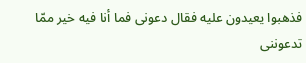فذهبوا يعيدون عليه فقال دعونى فما أنا فيه خير ممّا تدعوننى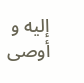إليه و أوصى